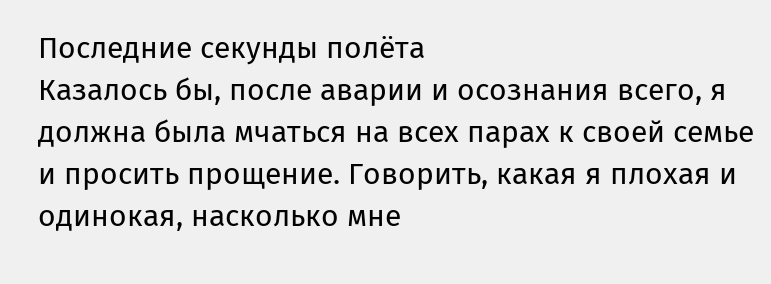Последние секунды полёта
Казалось бы, после аварии и осознания всего, я должна была мчаться на всех парах к своей семье и просить прощение. Говорить, какая я плохая и одинокая, насколько мне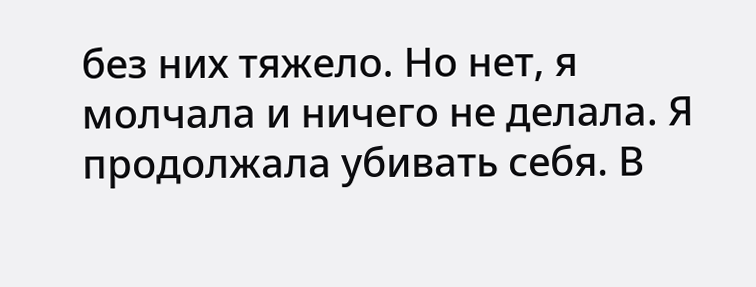без них тяжело. Но нет, я молчала и ничего не делала. Я продолжала убивать себя. В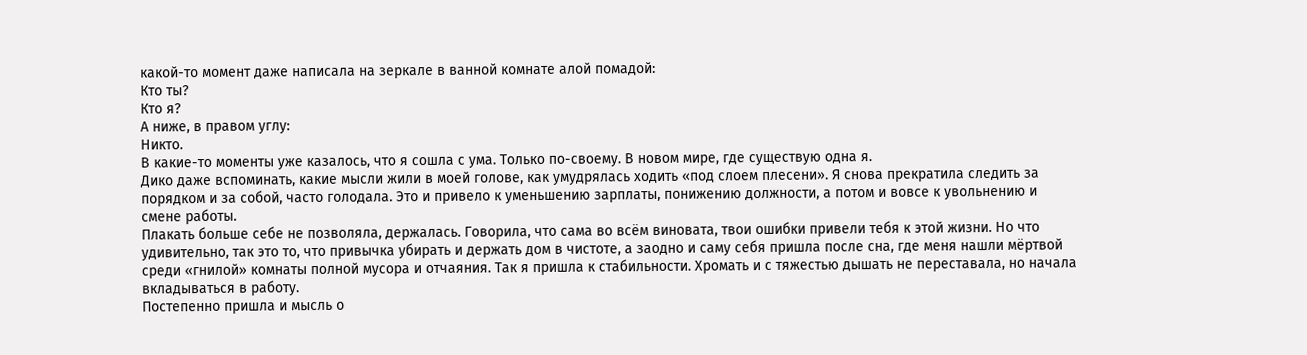какой-то момент даже написала на зеркале в ванной комнате алой помадой:
Кто ты?
Кто я?
А ниже, в правом углу:
Никто.
В какие-то моменты уже казалось, что я сошла с ума. Только по-своему. В новом мире, где существую одна я.
Дико даже вспоминать, какие мысли жили в моей голове, как умудрялась ходить «под слоем плесени». Я снова прекратила следить за порядком и за собой, часто голодала. Это и привело к уменьшению зарплаты, понижению должности, а потом и вовсе к увольнению и смене работы.
Плакать больше себе не позволяла, держалась. Говорила, что сама во всём виновата, твои ошибки привели тебя к этой жизни. Но что удивительно, так это то, что привычка убирать и держать дом в чистоте, а заодно и саму себя пришла после сна, где меня нашли мёртвой среди «гнилой» комнаты полной мусора и отчаяния. Так я пришла к стабильности. Хромать и с тяжестью дышать не переставала, но начала вкладываться в работу.
Постепенно пришла и мысль о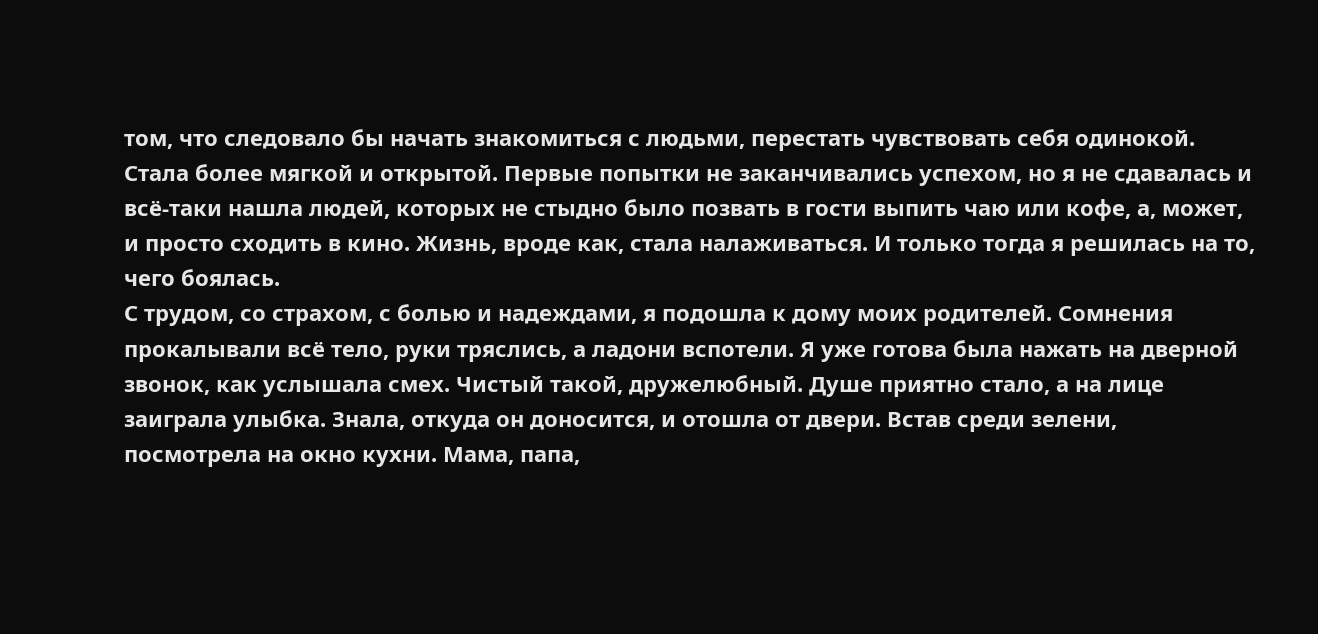том, что следовало бы начать знакомиться с людьми, перестать чувствовать себя одинокой. Стала более мягкой и открытой. Первые попытки не заканчивались успехом, но я не сдавалась и всё-таки нашла людей, которых не стыдно было позвать в гости выпить чаю или кофе, а, может, и просто сходить в кино. Жизнь, вроде как, стала налаживаться. И только тогда я решилась на то, чего боялась.
С трудом, со страхом, с болью и надеждами, я подошла к дому моих родителей. Сомнения прокалывали всё тело, руки тряслись, а ладони вспотели. Я уже готова была нажать на дверной звонок, как услышала смех. Чистый такой, дружелюбный. Душе приятно стало, а на лице заиграла улыбка. Знала, откуда он доносится, и отошла от двери. Встав среди зелени, посмотрела на окно кухни. Мама, папа,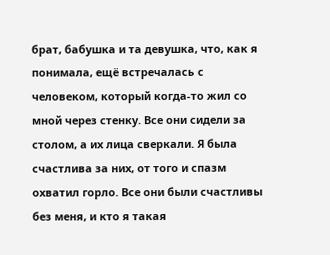брат, бабушка и та девушка, что, как я понимала, ещё встречалась с человеком, который когда-то жил со мной через стенку. Все они сидели за столом, а их лица сверкали. Я была счастлива за них, от того и спазм охватил горло. Все они были счастливы без меня, и кто я такая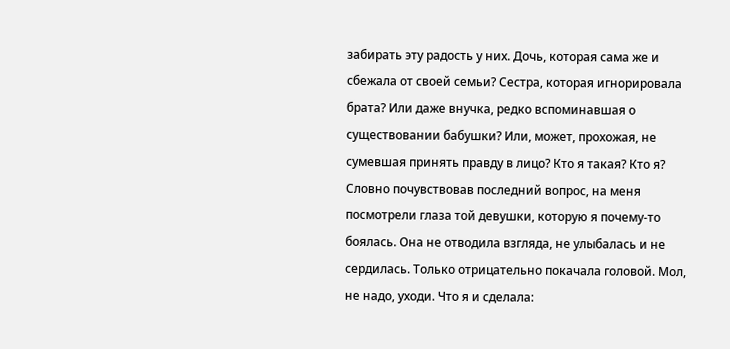забирать эту радость у них. Дочь, которая сама же и сбежала от своей семьи? Сестра, которая игнорировала брата? Или даже внучка, редко вспоминавшая о существовании бабушки? Или, может, прохожая, не сумевшая принять правду в лицо? Кто я такая? Кто я? Словно почувствовав последний вопрос, на меня посмотрели глаза той девушки, которую я почему-то боялась. Она не отводила взгляда, не улыбалась и не сердилась. Только отрицательно покачала головой. Мол, не надо, уходи. Что я и сделала: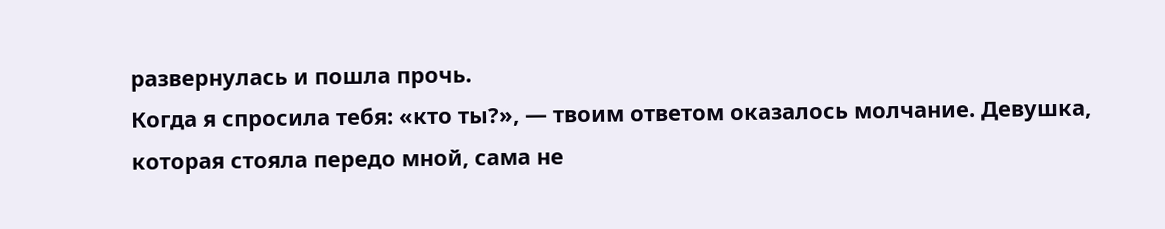развернулась и пошла прочь.
Когда я спросила тебя: «кто ты?», — твоим ответом оказалось молчание. Девушка, которая стояла передо мной, сама не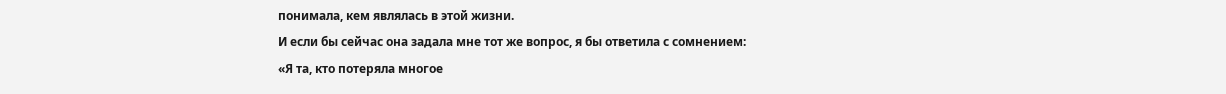понимала, кем являлась в этой жизни.
И если бы сейчас она задала мне тот же вопрос, я бы ответила с сомнением:
«Я та, кто потеряла многое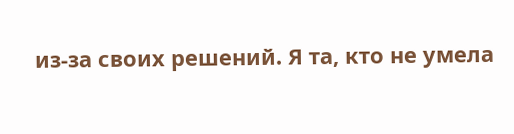из-за своих решений. Я та, кто не умела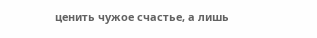ценить чужое счастье, а лишь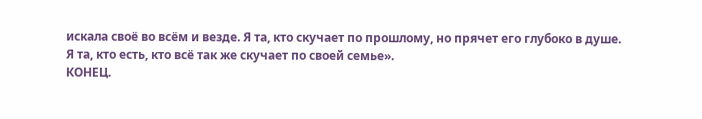искала своё во всём и везде. Я та, кто скучает по прошлому, но прячет его глубоко в душе. Я та, кто есть, кто всё так же скучает по своей семье».
КОНЕЦ.